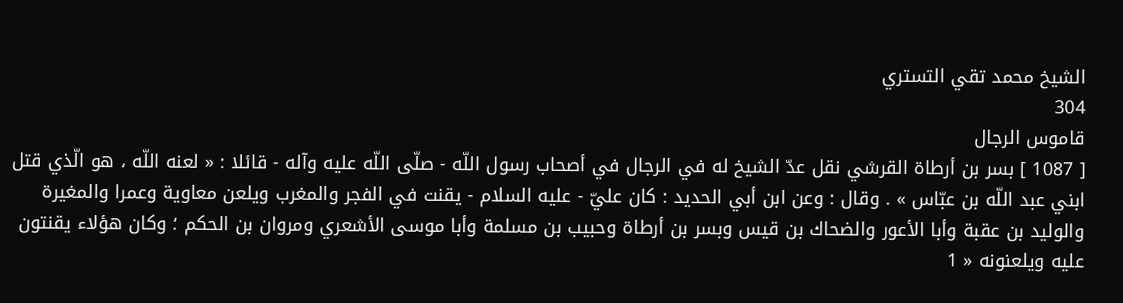الشيخ محمد تقي التستري
304
قاموس الرجال
[ 1087 ] بسر بن أرطاة القرشي نقل عدّ الشيخ له في الرجال في أصحاب رسول اللّه - صلّى اللّه عليه وآله - قائلا : « لعنه اللّه ، هو الّذي قتل ابني عبد اللّه بن عبّاس » . وقال : وعن ابن أبي الحديد : كان عليّ - عليه السلام - يقنت في الفجر والمغرب ويلعن معاوية وعمرا والمغيرة والوليد بن عقبة وأبا الأعور والضحاك بن قيس وبسر بن أرطاة وحبيب بن مسلمة وأبا موسى الأشعري ومروان بن الحكم ؛ وكان هؤلاء يقنتون عليه ويلعنونه « 1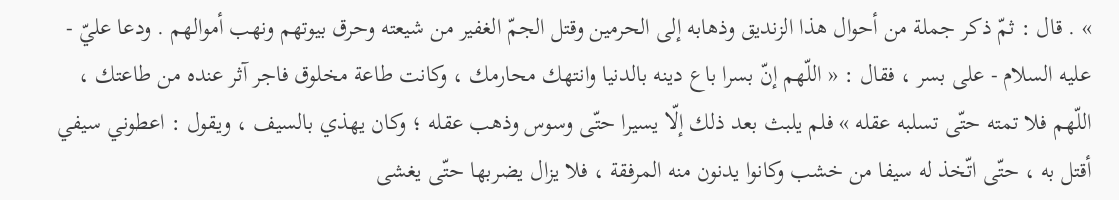» . قال : ثمّ ذكر جملة من أحوال هذا الزنديق وذهابه إلى الحرمين وقتل الجمّ الغفير من شيعته وحرق بيوتهم ونهب أموالهم . ودعا عليّ - عليه السلام - على بسر ، فقال : « اللّهم إنّ بسرا باع دينه بالدنيا وانتهك محارمك ، وكانت طاعة مخلوق فاجر آثر عنده من طاعتك ، اللّهم فلا تمته حتّى تسلبه عقله » فلم يلبث بعد ذلك إلّا يسيرا حتّى وسوس وذهب عقله ؛ وكان يهذي بالسيف ، ويقول : اعطوني سيفي أقتل به ، حتّى اتّخذ له سيفا من خشب وكانوا يدنون منه المرفقة ، فلا يزال يضربها حتّى يغشى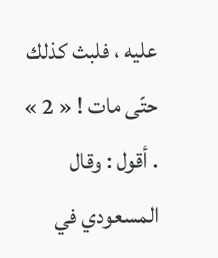عليه ، فلبث كذلك حتّى مات ! « 2 » . أقول : وقال المسعودي في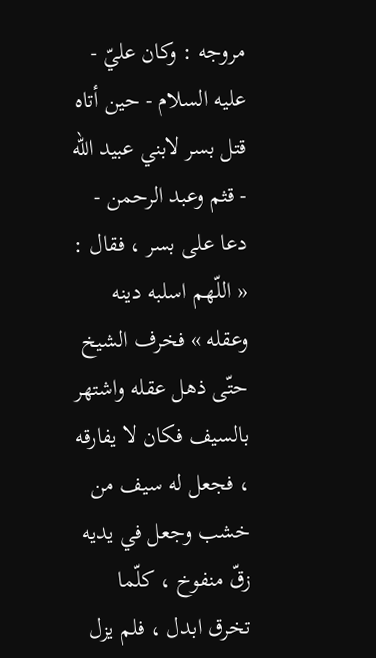مروجه : وكان عليّ - عليه السلام - حين أتاه قتل بسر لابني عبيد اللّه - قثم وعبد الرحمن - دعا على بسر ، فقال : « اللّهم اسلبه دينه وعقله » فخرف الشيخ حتّى ذهل عقله واشتهر بالسيف فكان لا يفارقه ، فجعل له سيف من خشب وجعل في يديه زقّ منفوخ ، كلّما تخرق ابدل ، فلم يزل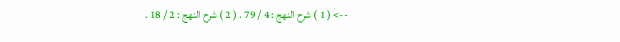--> ( 1 ) شرح النهج : 4 / 79 . ( 2 ) شرح النهج : 2 / 18 .